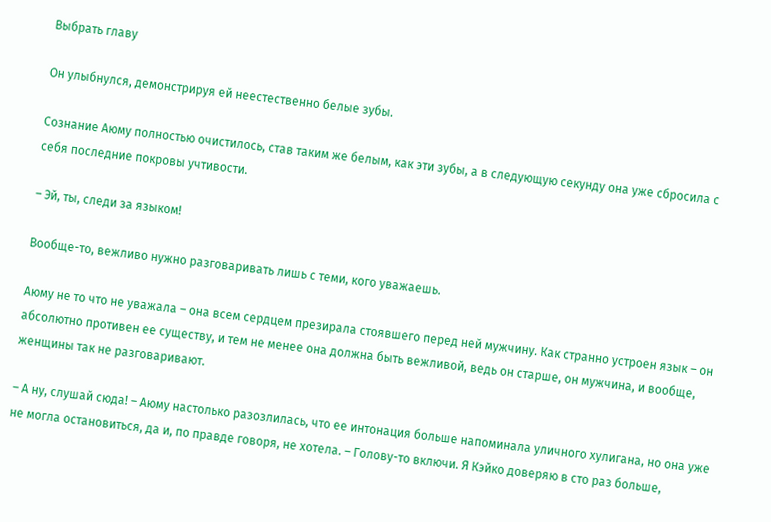Выбрать главу

Он улыбнулся, демонстрируя ей неестественно белые зубы.

Сознание Аюму полностью очистилось, став таким же белым, как эти зубы, а в следующую секунду она уже сбросила с себя последние покровы учтивости.

– Эй, ты, следи за языком!

Вообще-то, вежливо нужно разговаривать лишь с теми, кого уважаешь.

Аюму не то что не уважала – она всем сердцем презирала стоявшего перед ней мужчину. Как странно устроен язык – он абсолютно противен ее существу, и тем не менее она должна быть вежливой, ведь он старше, он мужчина, и вообще, женщины так не разговаривают.

– А ну, слушай сюда! – Аюму настолько разозлилась, что ее интонация больше напоминала уличного хулигана, но она уже не могла остановиться, да и, по правде говоря, не хотела. – Голову-то включи. Я Кэйко доверяю в сто раз больше,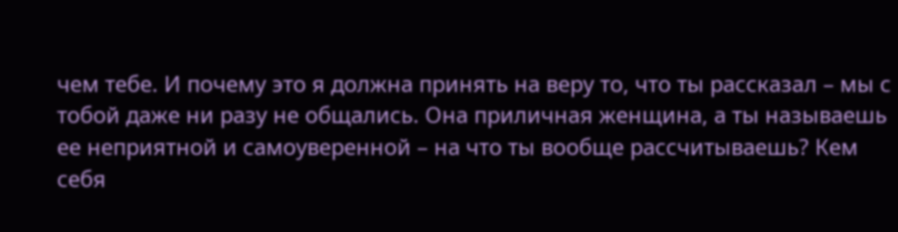чем тебе. И почему это я должна принять на веру то, что ты рассказал – мы с тобой даже ни разу не общались. Она приличная женщина, а ты называешь ее неприятной и самоуверенной – на что ты вообще рассчитываешь? Кем себя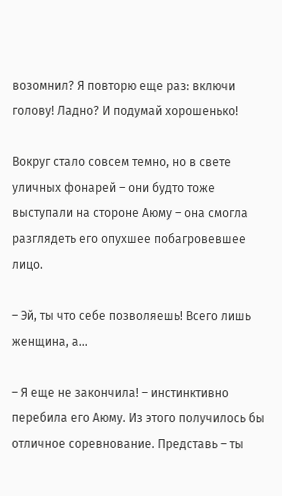возомнил? Я повторю еще раз: включи голову! Ладно? И подумай хорошенько!

Вокруг стало совсем темно, но в свете уличных фонарей – они будто тоже выступали на стороне Аюму – она смогла разглядеть его опухшее побагровевшее лицо.

– Эй, ты что себе позволяешь! Всего лишь женщина, а…

– Я еще не закончила! – инстинктивно перебила его Аюму. Из этого получилось бы отличное соревнование. Представь – ты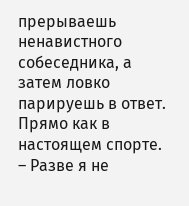прерываешь ненавистного собеседника, а затем ловко парируешь в ответ. Прямо как в настоящем спорте. – Разве я не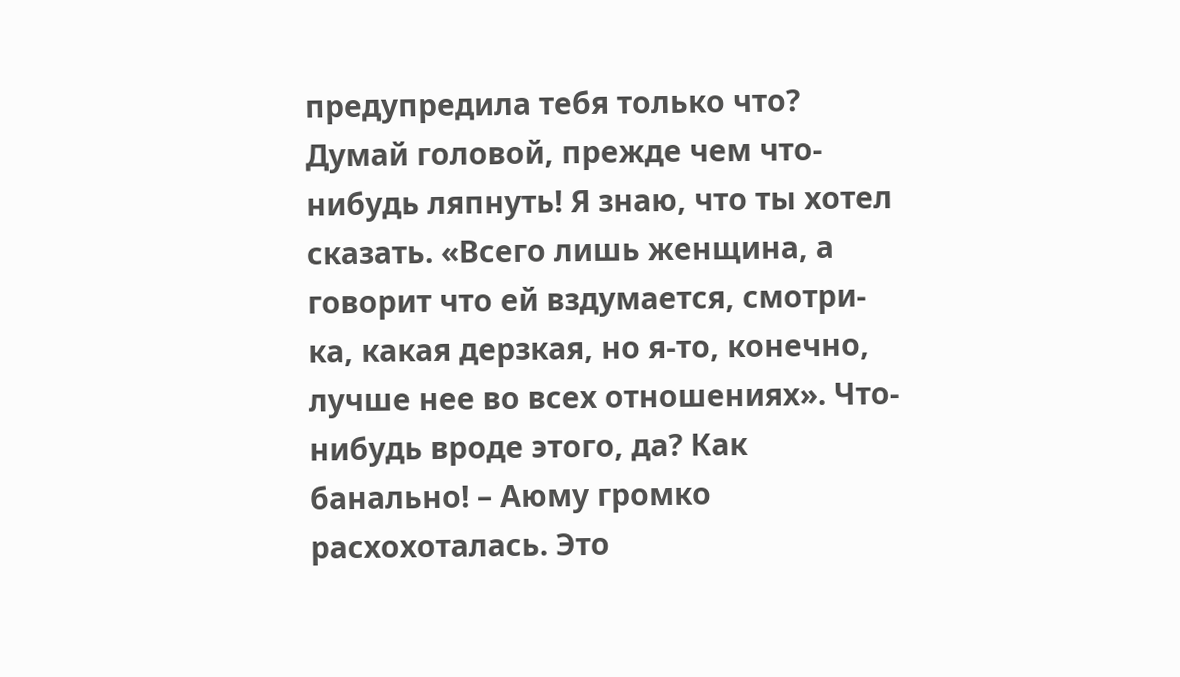предупредила тебя только что? Думай головой, прежде чем что-нибудь ляпнуть! Я знаю, что ты хотел сказать. «Всего лишь женщина, а говорит что ей вздумается, смотри-ка, какая дерзкая, но я-то, конечно, лучше нее во всех отношениях». Что-нибудь вроде этого, да? Как банально! – Аюму громко расхохоталась. Это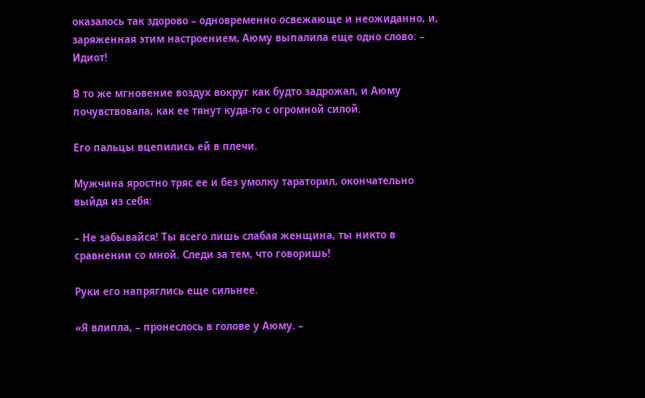оказалось так здорово – одновременно освежающе и неожиданно, и, заряженная этим настроением, Аюму выпалила еще одно слово: – Идиот!

В то же мгновение воздух вокруг как будто задрожал, и Аюму почувствовала, как ее тянут куда-то с огромной силой.

Его пальцы вцепились ей в плечи.

Мужчина яростно тряс ее и без умолку тараторил, окончательно выйдя из себя:

– Не забывайся! Ты всего лишь слабая женщина, ты никто в сравнении со мной. Следи за тем, что говоришь!

Руки его напряглись еще сильнее.

«Я влипла, – пронеслось в голове у Аюму. –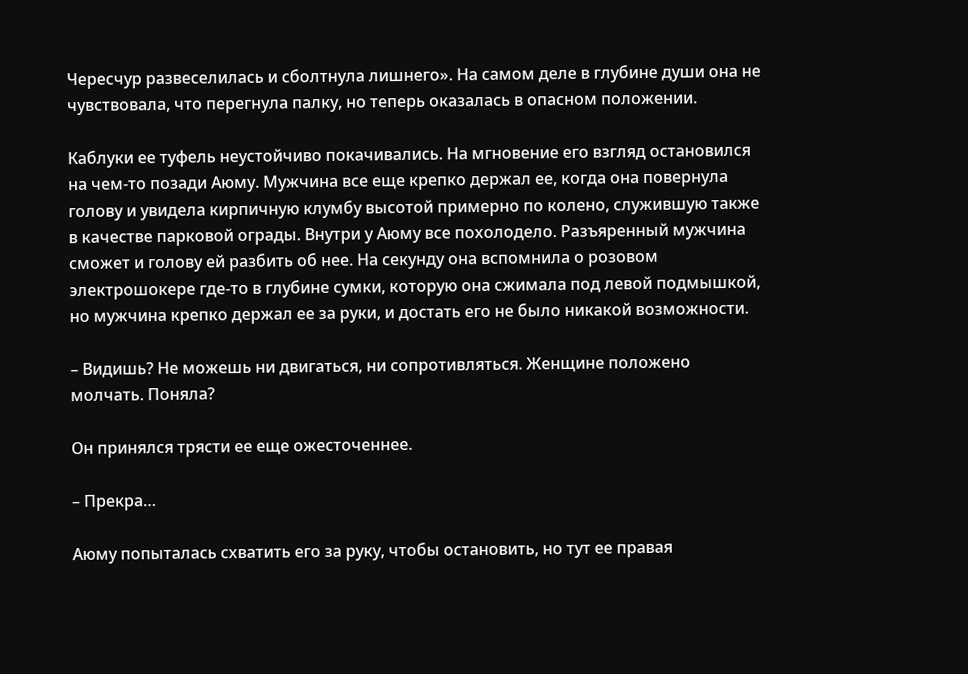Чересчур развеселилась и сболтнула лишнего». На самом деле в глубине души она не чувствовала, что перегнула палку, но теперь оказалась в опасном положении.

Каблуки ее туфель неустойчиво покачивались. На мгновение его взгляд остановился на чем-то позади Аюму. Мужчина все еще крепко держал ее, когда она повернула голову и увидела кирпичную клумбу высотой примерно по колено, служившую также в качестве парковой ограды. Внутри у Аюму все похолодело. Разъяренный мужчина сможет и голову ей разбить об нее. На секунду она вспомнила о розовом электрошокере где-то в глубине сумки, которую она сжимала под левой подмышкой, но мужчина крепко держал ее за руки, и достать его не было никакой возможности.

– Видишь? Не можешь ни двигаться, ни сопротивляться. Женщине положено молчать. Поняла?

Он принялся трясти ее еще ожесточеннее.

– Прекра…

Аюму попыталась схватить его за руку, чтобы остановить, но тут ее правая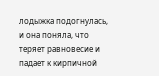лодыжка подогнулась, и она поняла, что теряет равновесие и падает к кирпичной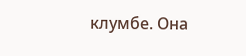клумбе. Она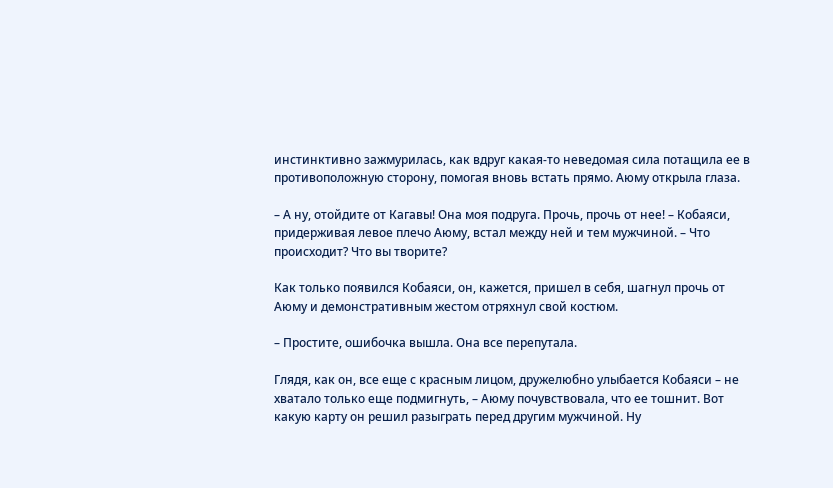инстинктивно зажмурилась, как вдруг какая-то неведомая сила потащила ее в противоположную сторону, помогая вновь встать прямо. Аюму открыла глаза.

– А ну, отойдите от Кагавы! Она моя подруга. Прочь, прочь от нее! – Кобаяси, придерживая левое плечо Аюму, встал между ней и тем мужчиной. – Что происходит? Что вы творите?

Как только появился Кобаяси, он, кажется, пришел в себя, шагнул прочь от Аюму и демонстративным жестом отряхнул свой костюм.

– Простите, ошибочка вышла. Она все перепутала.

Глядя, как он, все еще с красным лицом, дружелюбно улыбается Кобаяси – не хватало только еще подмигнуть, – Аюму почувствовала, что ее тошнит. Вот какую карту он решил разыграть перед другим мужчиной. Ну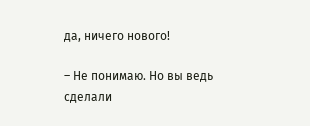да, ничего нового!

– Не понимаю. Но вы ведь сделали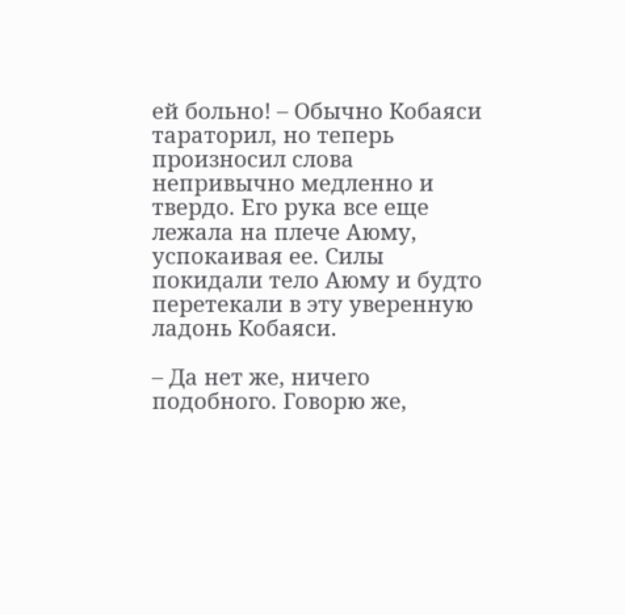ей больно! – Обычно Кобаяси тараторил, но теперь произносил слова непривычно медленно и твердо. Его рука все еще лежала на плече Аюму, успокаивая ее. Силы покидали тело Аюму и будто перетекали в эту уверенную ладонь Кобаяси.

– Да нет же, ничего подобного. Говорю же,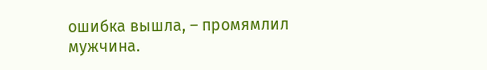ошибка вышла, – промямлил мужчина.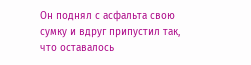Он поднял с асфальта свою сумку и вдруг припустил так, что оставалось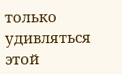только удивляться этой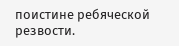поистине ребяческой резвости.